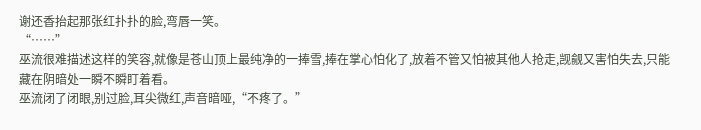谢还香抬起那张红扑扑的脸,弯唇一笑。
“……”
巫流很难描述这样的笑容,就像是苍山顶上最纯净的一捧雪,捧在掌心怕化了,放着不管又怕被其他人抢走,觊觎又害怕失去,只能藏在阴暗处一瞬不瞬盯着看。
巫流闭了闭眼,别过脸,耳尖微红,声音暗哑,“不疼了。”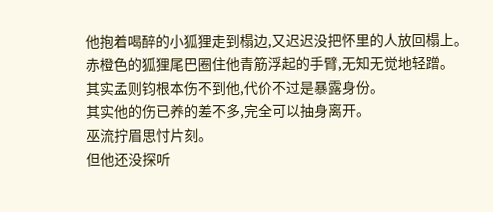他抱着喝醉的小狐狸走到榻边,又迟迟没把怀里的人放回榻上。
赤橙色的狐狸尾巴圈住他青筋浮起的手臂,无知无觉地轻蹭。
其实孟则钧根本伤不到他,代价不过是暴露身份。
其实他的伤已养的差不多,完全可以抽身离开。
巫流拧眉思忖片刻。
但他还没探听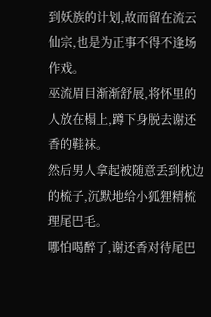到妖族的计划,故而留在流云仙宗,也是为正事不得不逢场作戏。
巫流眉目渐渐舒展,将怀里的人放在榻上,蹲下身脱去谢还香的鞋袜。
然后男人拿起被随意丢到枕边的梳子,沉默地给小狐狸精梳理尾巴毛。
哪怕喝醉了,谢还香对待尾巴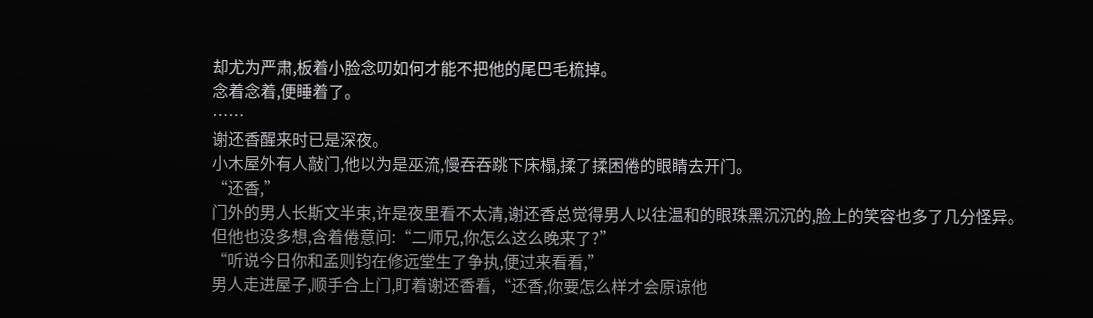却尤为严肃,板着小脸念叨如何才能不把他的尾巴毛梳掉。
念着念着,便睡着了。
……
谢还香醒来时已是深夜。
小木屋外有人敲门,他以为是巫流,慢吞吞跳下床榻,揉了揉困倦的眼睛去开门。
“还香,”
门外的男人长斯文半束,许是夜里看不太清,谢还香总觉得男人以往温和的眼珠黑沉沉的,脸上的笑容也多了几分怪异。
但他也没多想,含着倦意问:“二师兄,你怎么这么晚来了?”
“听说今日你和孟则钧在修远堂生了争执,便过来看看,”
男人走进屋子,顺手合上门,盯着谢还香看,“还香,你要怎么样才会原谅他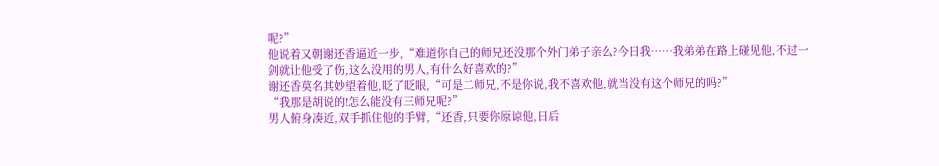呢?”
他说着又朝谢还香逼近一步,“难道你自己的师兄还没那个外门弟子亲么?今日我……我弟弟在路上碰见他,不过一剑就让他受了伤,这么没用的男人,有什么好喜欢的?”
谢还香莫名其妙望着他,眨了眨眼,“可是二师兄,不是你说,我不喜欢他,就当没有这个师兄的吗?”
“我那是胡说的!怎么能没有三师兄呢?”
男人俯身凑近,双手抓住他的手臂,“还香,只要你原谅他,日后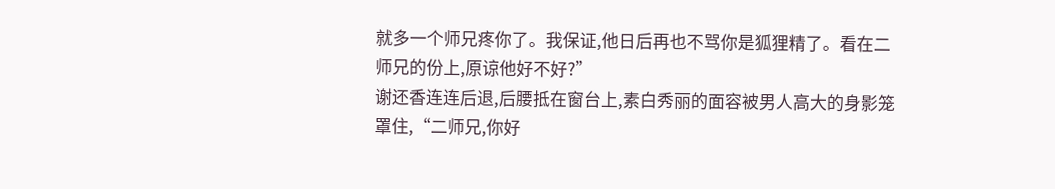就多一个师兄疼你了。我保证,他日后再也不骂你是狐狸精了。看在二师兄的份上,原谅他好不好?”
谢还香连连后退,后腰抵在窗台上,素白秀丽的面容被男人高大的身影笼罩住,“二师兄,你好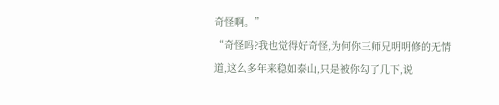奇怪啊。”
“奇怪吗?我也觉得好奇怪,为何你三师兄明明修的无情道,这么多年来稳如泰山,只是被你勾了几下,说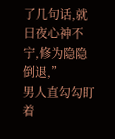了几句话,就日夜心神不宁,修为隐隐倒退,”
男人直勾勾盯着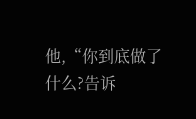他,“你到底做了什么?告诉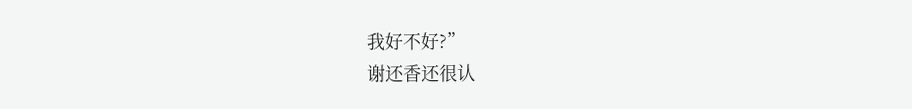我好不好?”
谢还香还很认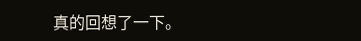真的回想了一下。